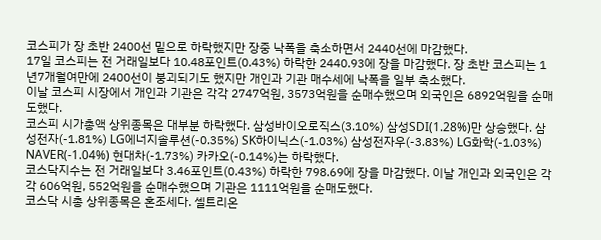코스피가 장 초반 2400선 밑으로 하락했지만 장중 낙폭을 축소하면서 2440선에 마감했다.
17일 코스피는 전 거래일보다 10.48포인트(0.43%) 하락한 2440.93에 장을 마감했다. 장 초반 코스피는 1년7개월여만에 2400선이 붕괴되기도 했지만 개인과 기관 매수세에 낙폭을 일부 축소했다.
이날 코스피 시장에서 개인과 기관은 각각 2747억원, 3573억원을 순매수했으며 외국인은 6892억원을 순매도했다.
코스피 시가총액 상위종목은 대부분 하락했다. 삼성바이오로직스(3.10%) 삼성SDI(1.28%)만 상승했다. 삼성전자(-1.81%) LG에너지솔루션(-0.35%) SK하이닉스(-1.03%) 삼성전자우(-3.83%) LG화학(-1.03%) NAVER(-1.04%) 현대차(-1.73%) 카카오(-0.14%)는 하락했다.
코스닥지수는 전 거래일보다 3.46포인트(0.43%) 하락한 798.69에 장을 마감했다. 이날 개인과 외국인은 각각 606억원, 552억원을 순매수했으며 기관은 1111억원을 순매도했다.
코스닥 시총 상위종목은 혼조세다. 셀트리온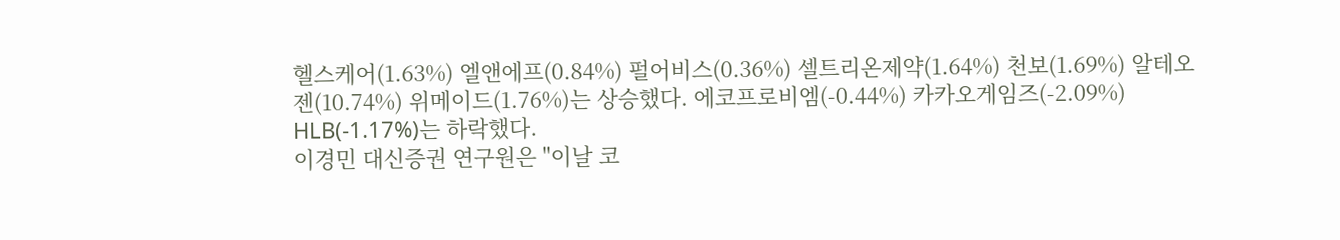헬스케어(1.63%) 엘앤에프(0.84%) 펄어비스(0.36%) 셀트리온제약(1.64%) 천보(1.69%) 알테오젠(10.74%) 위메이드(1.76%)는 상승했다. 에코프로비엠(-0.44%) 카카오게임즈(-2.09%) HLB(-1.17%)는 하락했다.
이경민 대신증권 연구원은 "이날 코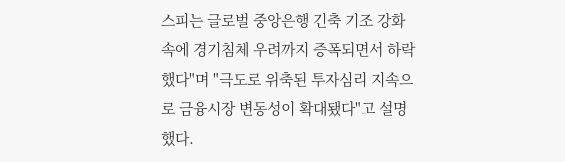스피는 글로벌 중앙은행 긴축 기조 강화 속에 경기침체 우려까지 증폭되면서 하락했다"며 "극도로 위축된 투자심리 지속으로 금융시장 변동성이 확대됐다"고 설명했다.